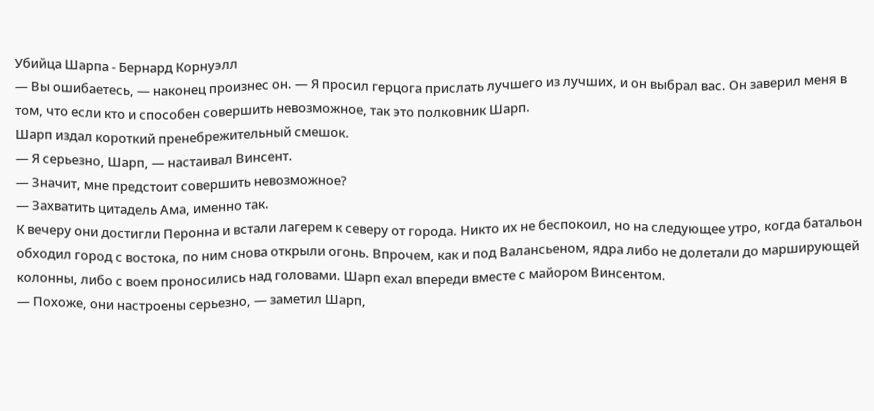Убийца Шарпа - Бернард Корнуэлл
— Вы ошибаетесь, — наконец произнес он. — Я просил герцога прислать лучшего из лучших, и он выбрал вас. Он заверил меня в том, что если кто и способен совершить невозможное, так это полковник Шарп.
Шарп издал короткий пренебрежительный смешок.
— Я серьезно, Шарп, — настаивал Винсент.
— Значит, мне предстоит совершить невозможное?
— Захватить цитадель Ама, именно так.
К вечеру они достигли Перонна и встали лагерем к северу от города. Никто их не беспокоил, но на следующее утро, когда батальон обходил город с востока, по ним снова открыли огонь. Впрочем, как и под Валансьеном, ядра либо не долетали до марширующей колонны, либо с воем проносились над головами. Шарп ехал впереди вместе с майором Винсентом.
— Похоже, они настроены серьезно, — заметил Шарп,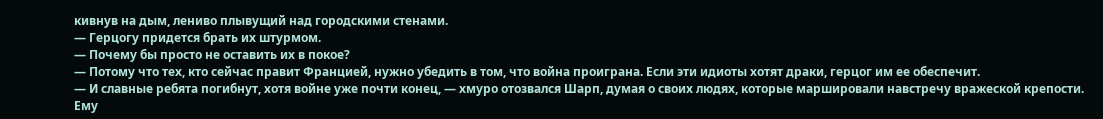кивнув на дым, лениво плывущий над городскими стенами.
— Герцогу придется брать их штурмом.
— Почему бы просто не оставить их в покое?
— Потому что тех, кто сейчас правит Францией, нужно убедить в том, что война проиграна. Если эти идиоты хотят драки, герцог им ее обеспечит.
— И славные ребята погибнут, хотя войне уже почти конец, — хмуро отозвался Шарп, думая о своих людях, которые маршировали навстречу вражеской крепости. Ему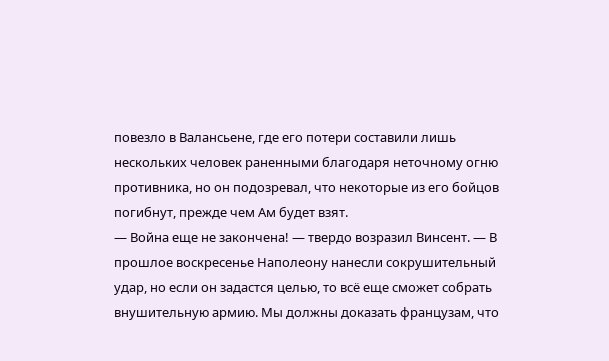повезло в Валансьене, где его потери составили лишь нескольких человек раненными благодаря неточному огню противника, но он подозревал, что некоторые из его бойцов погибнут, прежде чем Ам будет взят.
— Война еще не закончена! — твердо возразил Винсент. — В прошлое воскресенье Наполеону нанесли сокрушительный удар, но если он задастся целью, то всё еще сможет собрать внушительную армию. Мы должны доказать французам, что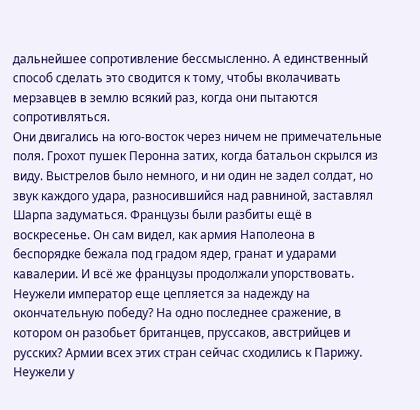дальнейшее сопротивление бессмысленно. А единственный способ сделать это сводится к тому, чтобы вколачивать мерзавцев в землю всякий раз, когда они пытаются сопротивляться.
Они двигались на юго-восток через ничем не примечательные поля. Грохот пушек Перонна затих, когда батальон скрылся из виду. Выстрелов было немного, и ни один не задел солдат, но звук каждого удара, разносившийся над равниной, заставлял Шарпа задуматься. Французы были разбиты ещё в воскресенье. Он сам видел, как армия Наполеона в беспорядке бежала под градом ядер, гранат и ударами кавалерии. И всё же французы продолжали упорствовать. Неужели император еще цепляется за надежду на окончательную победу? На одно последнее сражение, в котором он разобьет британцев, пруссаков, австрийцев и русских? Армии всех этих стран сейчас сходились к Парижу. Неужели у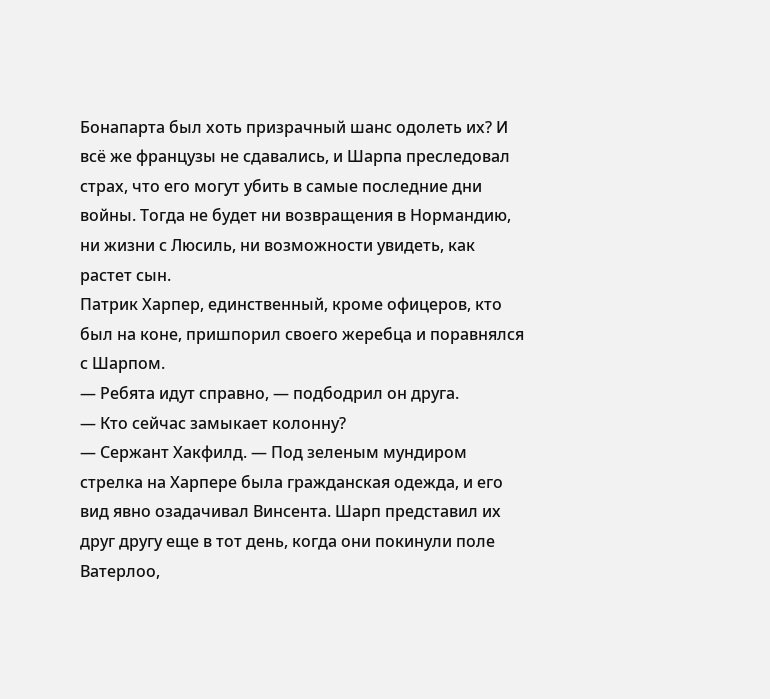Бонапарта был хоть призрачный шанс одолеть их? И всё же французы не сдавались, и Шарпа преследовал страх, что его могут убить в самые последние дни войны. Тогда не будет ни возвращения в Нормандию, ни жизни с Люсиль, ни возможности увидеть, как растет сын.
Патрик Харпер, единственный, кроме офицеров, кто был на коне, пришпорил своего жеребца и поравнялся с Шарпом.
— Ребята идут справно, — подбодрил он друга.
— Кто сейчас замыкает колонну?
— Сержант Хакфилд. — Под зеленым мундиром стрелка на Харпере была гражданская одежда, и его вид явно озадачивал Винсента. Шарп представил их друг другу еще в тот день, когда они покинули поле Ватерлоо,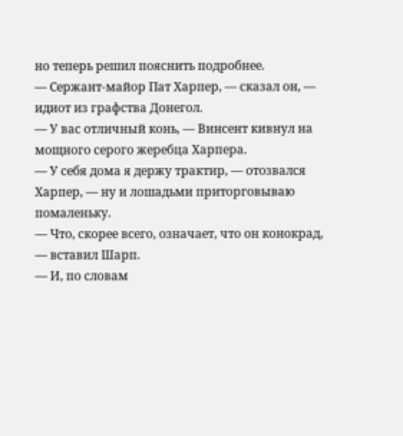но теперь решил пояснить подробнее.
— Сержант-майор Пат Харпер, — сказал он, — идиот из графства Донегол.
— У вас отличный конь, — Винсент кивнул на мощного серого жеребца Харпера.
— У себя дома я держу трактир, — отозвался Харпер, — ну и лошадьми приторговываю помаленьку.
— Что, скорее всего, означает, что он конокрад, — вставил Шарп.
— И, по словам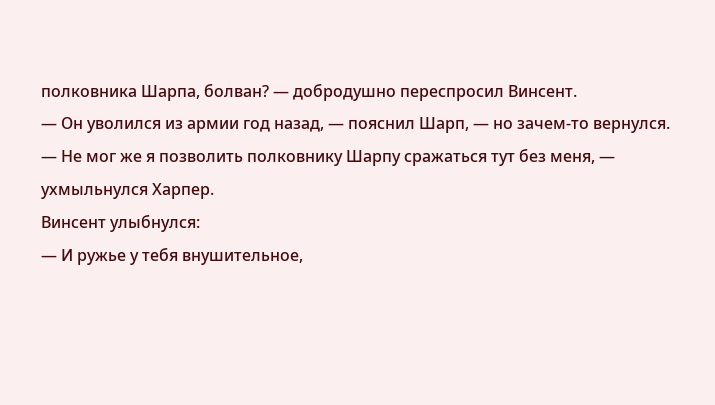полковника Шарпа, болван? — добродушно переспросил Винсент.
— Он уволился из армии год назад, — пояснил Шарп, — но зачем-то вернулся.
— Не мог же я позволить полковнику Шарпу сражаться тут без меня, — ухмыльнулся Харпер.
Винсент улыбнулся:
— И ружье у тебя внушительное,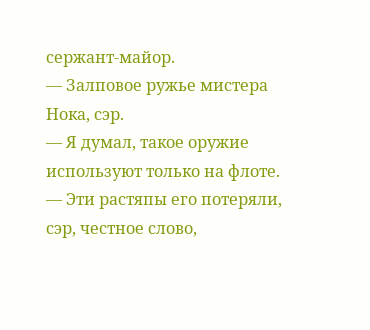сержант-майор.
— Залповое ружье мистера Нока, сэр.
— Я думал, такое оружие используют только на флоте.
— Эти растяпы его потеряли, сэр, честное слово,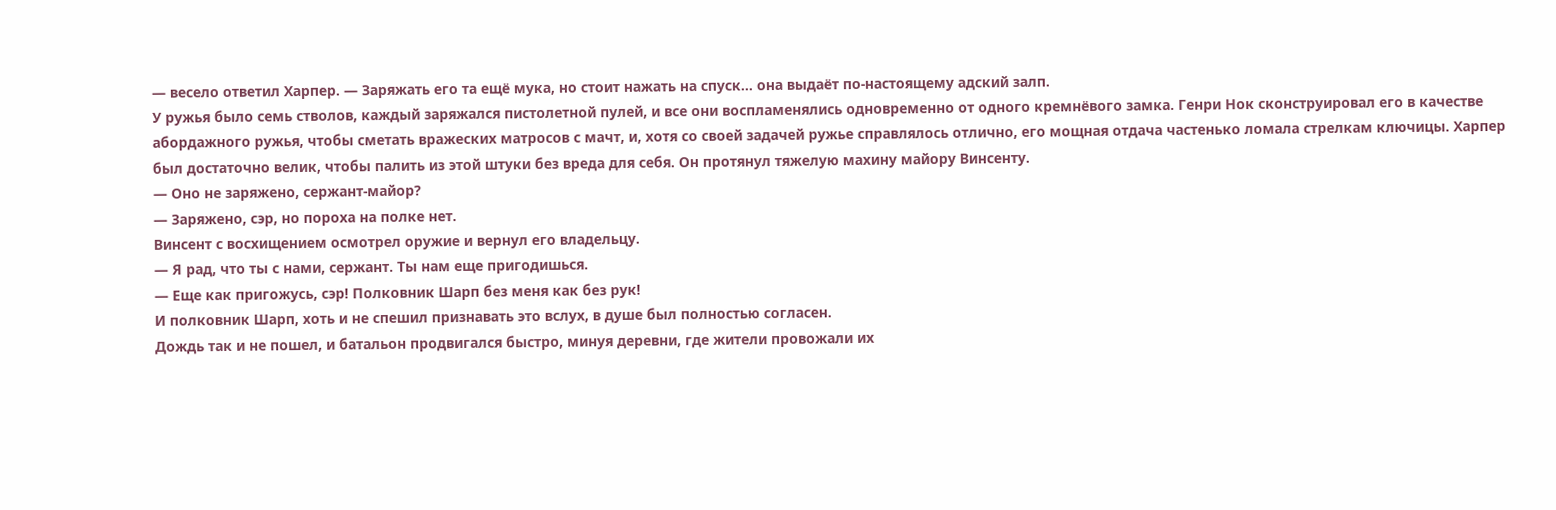— весело ответил Харпер. — Заряжать его та ещё мука, но стоит нажать на спуск... она выдаёт по-настоящему адский залп.
У ружья было семь стволов, каждый заряжался пистолетной пулей, и все они воспламенялись одновременно от одного кремнёвого замка. Генри Нок сконструировал его в качестве абордажного ружья, чтобы сметать вражеских матросов с мачт, и, хотя со своей задачей ружье справлялось отлично, его мощная отдача частенько ломала стрелкам ключицы. Харпер был достаточно велик, чтобы палить из этой штуки без вреда для себя. Он протянул тяжелую махину майору Винсенту.
— Оно не заряжено, сержант-майор?
— Заряжено, сэр, но пороха на полке нет.
Винсент с восхищением осмотрел оружие и вернул его владельцу.
— Я рад, что ты с нами, сержант. Ты нам еще пригодишься.
— Еще как пригожусь, сэр! Полковник Шарп без меня как без рук!
И полковник Шарп, хоть и не спешил признавать это вслух, в душе был полностью согласен.
Дождь так и не пошел, и батальон продвигался быстро, минуя деревни, где жители провожали их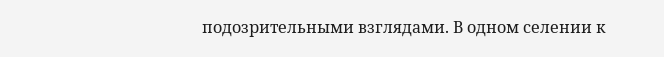подозрительными взглядами. В одном селении к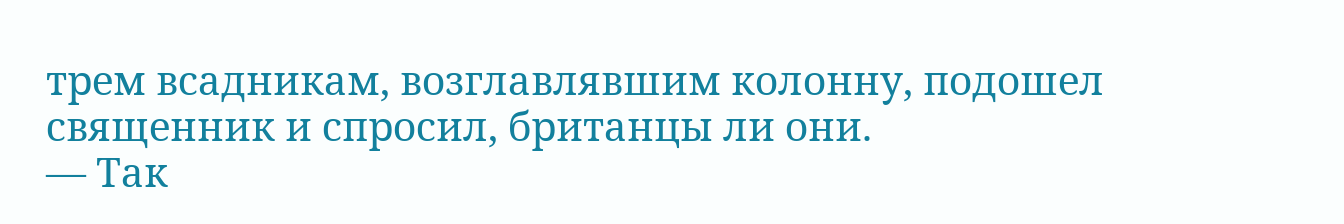трем всадникам, возглавлявшим колонну, подошел священник и спросил, британцы ли они.
— Так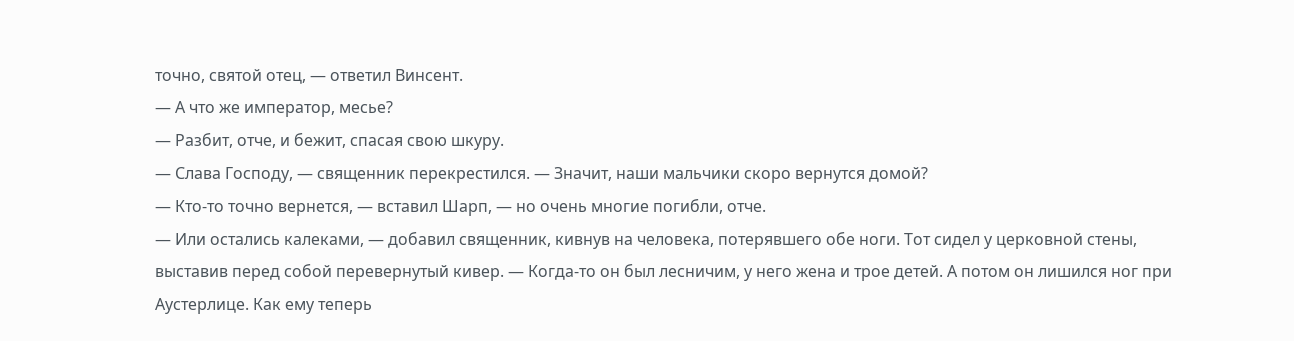точно, святой отец, — ответил Винсент.
— А что же император, месье?
— Разбит, отче, и бежит, спасая свою шкуру.
— Слава Господу, — священник перекрестился. — Значит, наши мальчики скоро вернутся домой?
— Кто-то точно вернется, — вставил Шарп, — но очень многие погибли, отче.
— Или остались калеками, — добавил священник, кивнув на человека, потерявшего обе ноги. Тот сидел у церковной стены, выставив перед собой перевернутый кивер. — Когда-то он был лесничим, у него жена и трое детей. А потом он лишился ног при Аустерлице. Как ему теперь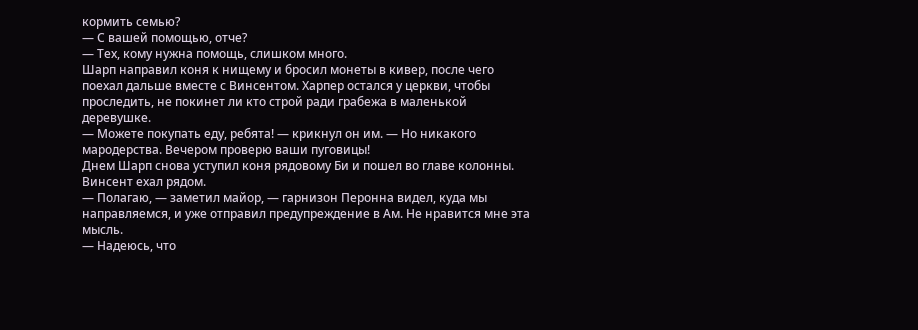кормить семью?
— С вашей помощью, отче?
— Тех, кому нужна помощь, слишком много.
Шарп направил коня к нищему и бросил монеты в кивер, после чего поехал дальше вместе с Винсентом. Харпер остался у церкви, чтобы проследить, не покинет ли кто строй ради грабежа в маленькой деревушке.
— Можете покупать еду, ребята! — крикнул он им. — Но никакого мародерства. Вечером проверю ваши пуговицы!
Днем Шарп снова уступил коня рядовому Би и пошел во главе колонны. Винсент ехал рядом.
— Полагаю, — заметил майор, — гарнизон Перонна видел, куда мы направляемся, и уже отправил предупреждение в Ам. Не нравится мне эта мысль.
— Надеюсь, что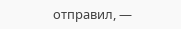отправил, —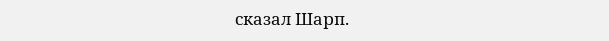сказал Шарп.